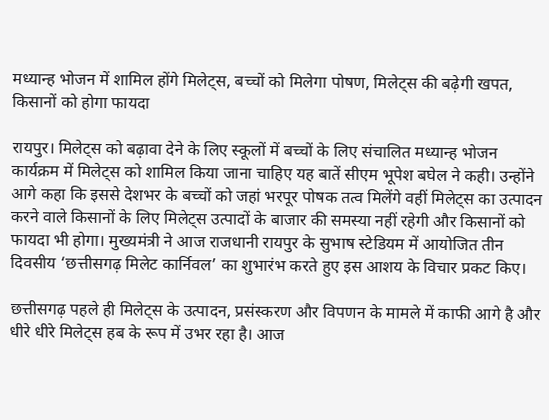मध्यान्ह भोजन में शामिल होंगे मिलेट्स, बच्चों को मिलेगा पोषण, मिलेट्स की बढ़ेगी खपत, किसानों को होगा फायदा

रायपुर। मिलेट्स को बढ़ावा देने के लिए स्कूलों में बच्चों के लिए संचालित मध्यान्ह भोजन कार्यक्रम में मिलेट्स को शामिल किया जाना चाहिए यह बातें सीएम भूपेश बघेल ने कही। उन्होंने आगे कहा कि इससे देशभर के बच्चों को जहां भरपूर पोषक तत्व मिलेंगे वहीं मिलेट्स का उत्पादन करने वाले किसानों के लिए मिलेट्स उत्पादों के बाजार की समस्या नहीं रहेगी और किसानों को फायदा भी होगा। मुख्यमंत्री ने आज राजधानी रायपुर के सुभाष स्टेडियम में आयोजित तीन दिवसीय ‘छत्तीसगढ़ मिलेट कार्निवल’ का शुभारंभ करते हुए इस आशय के विचार प्रकट किए।

छत्तीसगढ़ पहले ही मिलेट्स के उत्पादन, प्रसंस्करण और विपणन के मामले में काफी आगे है और धीरे धीरे मिलेट्स हब के रूप में उभर रहा है। आज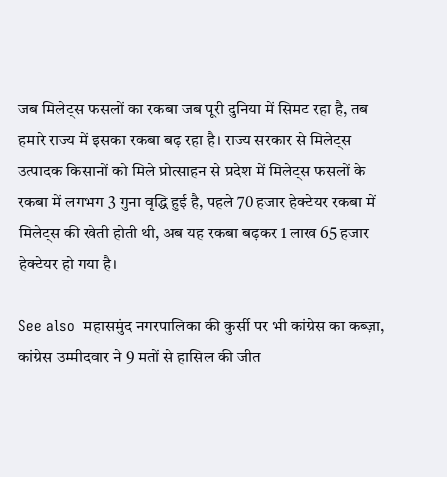जब मिलेट्स फसलों का रकबा जब पूरी दुनिया में सिमट रहा है, तब हमारे राज्य में इसका रकबा बढ़ रहा है। राज्य सरकार से मिलेट्स उत्पादक किसानों को मिले प्रोत्साहन से प्रदेश में मिलेट्स फसलों के रकबा में लगभग 3 गुना वृद्धि हुई है, पहले 70 हजार हेक्टेयर रकबा में मिलेट्स की खेती होती थी, अब यह रकबा बढ़कर 1 लाख 65 हजार हेक्टेयर हो गया है।

See also  महासमुंद नगरपालिका की कुर्सी पर भी कांग्रेस का कब्ज़ा, कांग्रेस उम्मीदवार ने 9 मतों से हासिल की जीत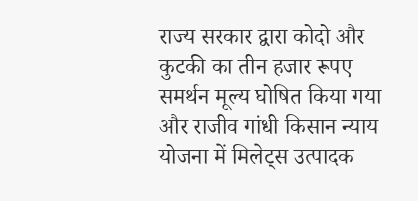राज्य सरकार द्वारा कोदो और कुटकी का तीन हजार रूपए समर्थन मूल्य घोषित किया गया और राजीव गांधी किसान न्याय योजना में मिलेट्स उत्पादक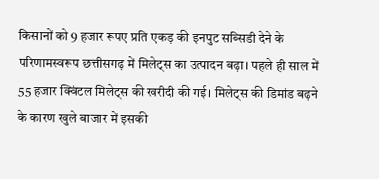किसानों को 9 हजार रूपए प्रति एकड़ की इनपुट सब्सिडी देने के परिणामस्वरूप छत्तीसगढ़ में मिलेट्स का उत्पादन बढ़ा। पहले ही साल में 55 हजार क्विंटल मिलेट्स की खरीदी की गई। मिलेट्स की डिमांड बढ़ने के कारण खुले बाजार में इसकी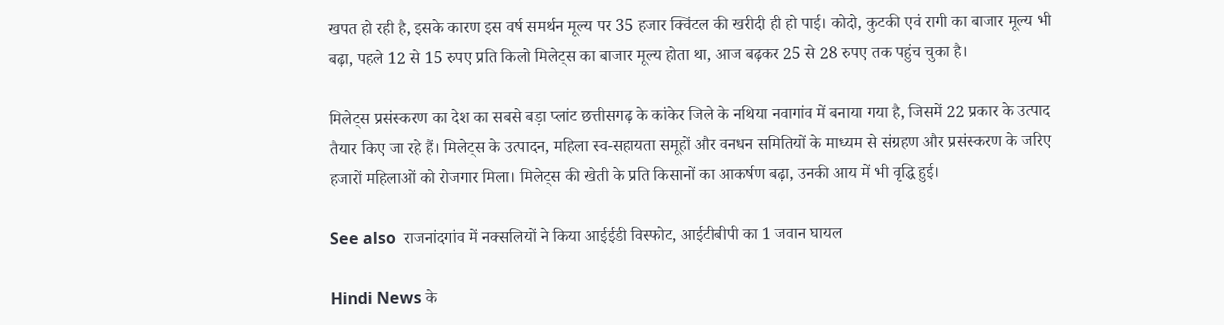खपत हो रही है, इसके कारण इस वर्ष समर्थन मूल्य पर 35 हजार क्विंटल की खरीदी ही हो पाई। कोदो, कुटकी एवं रागी का बाजार मूल्य भी बढ़ा, पहले 12 से 15 रुपए प्रति किलो मिलेट्स का बाजार मूल्य होता था, आज बढ़कर 25 से 28 रुपए तक पहुंच चुका है।

मिलेट्स प्रसंस्करण का देश का सबसे बड़ा प्लांट छत्तीसगढ़ के कांकेर जिले के नथिया नवागांव में बनाया गया है, जिसमें 22 प्रकार के उत्पाद तैयार किए जा रहे हैं। मिलेट्स के उत्पादन, महिला स्व-सहायता समूहों और वनधन समितियों के माध्यम से संग्रहण और प्रसंस्करण के जरिए हजारों महिलाओं को रोजगार मिला। मिलेट्स की खेती के प्रति किसानों का आकर्षण बढ़ा, उनकी आय में भी वृद्धि हुई।

See also  राजनांदगांव में नक्सलियों ने किया आईईडी विस्फोट, आईटीबीपी का 1 जवान घायल

Hindi News के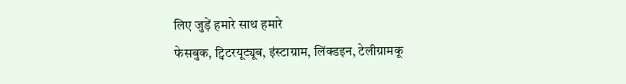लिए जुड़ें हमारे साथ हमारे
फेसबुक, ट्विटरयूट्यूब, इंस्टाग्राम, लिंक्डइन, टेलीग्रामकू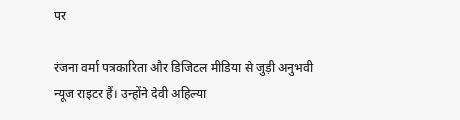पर

रंजना वर्मा पत्रकारिता और डिजिटल मीडिया से जुड़ी अनुभवी न्यूज राइटर हैं। उन्होंने देवी अहिल्या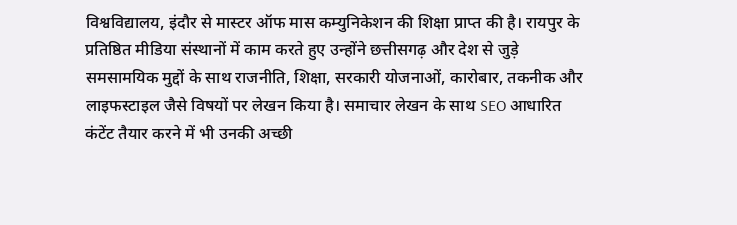विश्वविद्यालय, इंदौर से मास्टर ऑफ मास कम्युनिकेशन की शिक्षा प्राप्त की है। रायपुर के प्रतिष्ठित मीडिया संस्थानों में काम करते हुए उन्होंने छत्तीसगढ़ और देश से जुड़े समसामयिक मुद्दों के साथ राजनीति, शिक्षा, सरकारी योजनाओं, कारोबार, तकनीक और लाइफस्टाइल जैसे विषयों पर लेखन किया है। समाचार लेखन के साथ SEO आधारित कंटेंट तैयार करने में भी उनकी अच्छी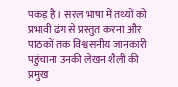पकड़ है। सरल भाषा में तथ्यों को प्रभावी ढंग से प्रस्तुत करना और पाठकों तक विश्वसनीय जानकारी पहुंचाना उनकी लेखन शैली की प्रमुख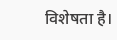विशेषता है।